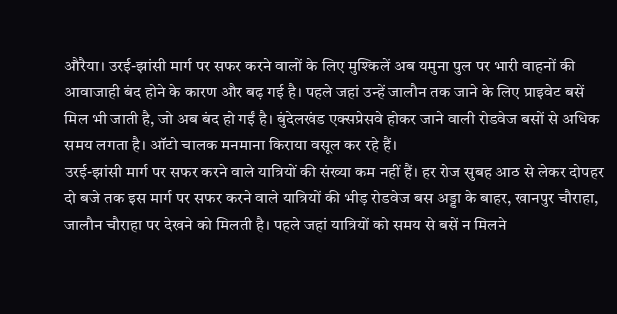औरैया। उरई-झांसी मार्ग पर सफर करने वालों के लिए मुश्किलें अब यमुना पुल पर भारी वाहनों की आवाजाही बंद होने के कारण और बढ़ गई है। पहले जहां उन्हें जालौन तक जाने के लिए प्राइवेट बसें मिल भी जाती है, जो अब बंद हो गईं है। बुंदेलखंड एक्सप्रेसवे होकर जाने वाली रोडवेज बसों से अधिक समय लगता है। ऑटो चालक मनमाना किराया वसूल कर रहे हैं।
उरई-झांसी मार्ग पर सफर करने वाले यात्रियों की संख्या कम नहीं हैं। हर रोज सुबह आठ से लेकर दोपहर दो बजे तक इस मार्ग पर सफर करने वाले यात्रियों की भीड़ रोडवेज बस अड्डा के बाहर, खानपुर चौराहा, जालौन चौराहा पर देखने को मिलती है। पहले जहां यात्रियों को समय से बसें न मिलने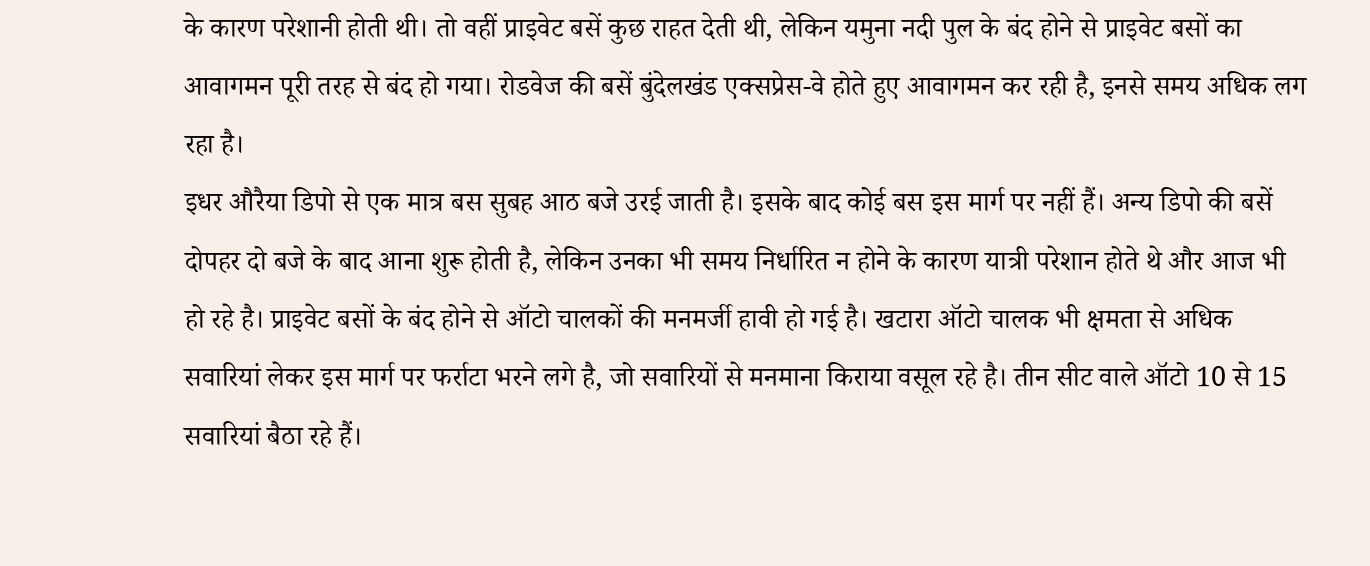के कारण परेशानी होती थी। तो वहीं प्राइवेट बसें कुछ राहत देती थी, लेकिन यमुना नदी पुल के बंद होने से प्राइवेट बसों का आवागमन पूरी तरह से बंद हो गया। रोडवेज की बसें बुंदेलखंड एक्सप्रेस-वे होते हुए आवागमन कर रही है, इनसे समय अधिक लग रहा है।
इधर औरैया डिपो से एक मात्र बस सुबह आठ बजे उरई जाती है। इसके बाद कोई बस इस मार्ग पर नहीं हैं। अन्य डिपो की बसें दोपहर दो बजे के बाद आना शुरू होती है, लेकिन उनका भी समय निर्धारित न होने के कारण यात्री परेशान होते थे और आज भी हो रहे है। प्राइवेट बसों के बंद होने से ऑटो चालकों की मनमर्जी हावी हो गई है। खटारा ऑटो चालक भी क्षमता से अधिक सवारियां लेकर इस मार्ग पर फर्राटा भरने लगे है, जो सवारियों से मनमाना किराया वसूल रहे है। तीन सीट वाले ऑटो 10 से 15 सवारियां बैठा रहे हैं।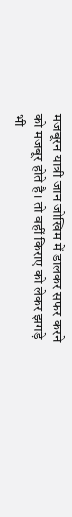मजबूरन यात्री जान जोखिम में डालकर सफर करने को मजबूर होते है। तो वहीं किराए को लेकर झगड़े भी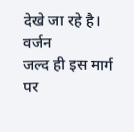देखे जा रहे है।
वर्जन
जल्द ही इस मार्ग पर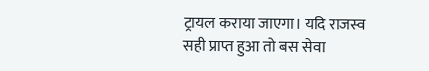ट्रायल कराया जाएगा। यदि राजस्व सही प्राप्त हुआ तो बस सेवा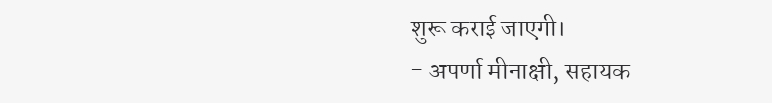शुरू कराई जाएगी।
- अपर्णा मीनाक्षी, सहायक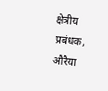क्षेत्रीय प्रबंधक, औरैया